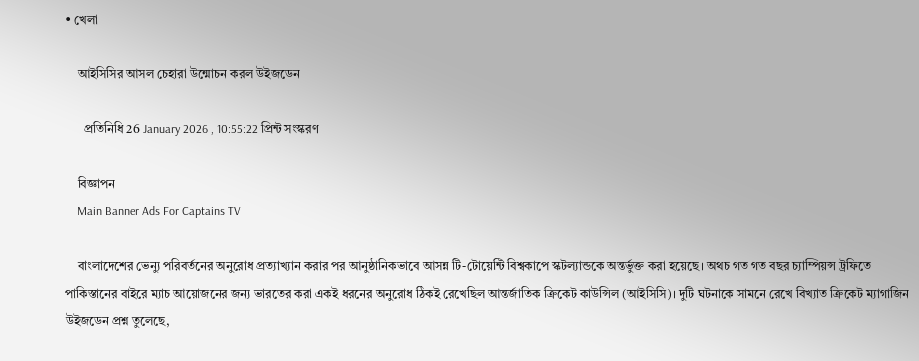• খেলা

    আইসিসির আসল চেহারা উন্মোচন করল উইজডেন

      প্রতিনিধি 26 January 2026 , 10:55:22 প্রিন্ট সংস্করণ

    বিজ্ঞাপন
    Main Banner Ads For Captains TV

    বাংলাদেশের ভেন্যু পরিবর্তনের অনুরোধ প্রত্যাখ্যান করার পর আনুষ্ঠানিকভাবে আসন্ন টি-টোয়েন্টি বিশ্বকাপে স্কটল্যান্ডকে অন্তর্ভুক্ত করা হয়েছে। অথচ গত গত বছর চ্যাম্পিয়ন্স ট্রফিতে পাকিস্তানের বাইরে ম্যাচ আয়োজনের জন্য ভারতের করা একই ধরনের অনুরোধ ঠিকই রেখেছিল আন্তর্জাতিক ক্রিকেট কাউন্সিল (আইসিসি)। দুটি ঘটনাকে সামনে রেখে বিখ্যাত ক্রিকেট ম্যাগাজিন উইজডেন প্রশ্ন তুলেছে,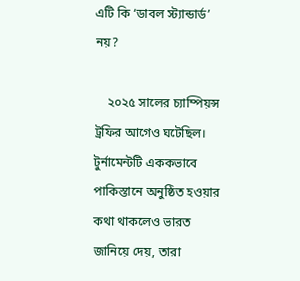এটি কি ‘ডাবল স্ট্যান্ডার্ড’ নয়?

    ২০২৫ সালের চ্যাম্পিয়ন্স ট্রফির আগেও ঘটেছিল। টুর্নামেন্টটি এককভাবে পাকিস্তানে অনুষ্ঠিত হওয়ার কথা থাকলেও ভারত জানিয়ে দেয়, তারা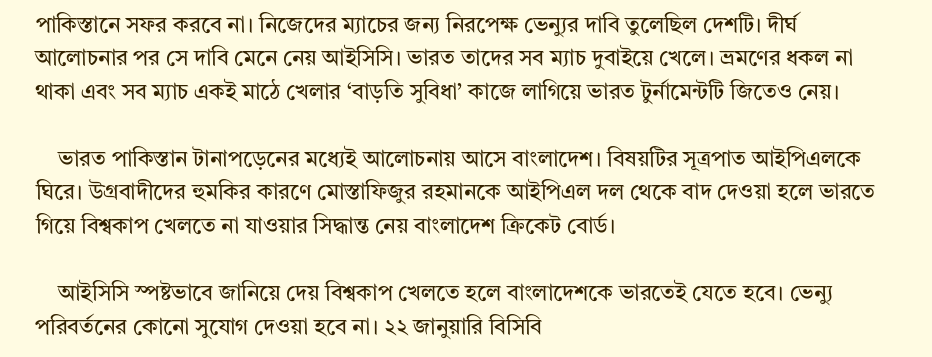পাকিস্তানে সফর করবে না। নিজেদের ম্যাচের জন্য নিরপেক্ষ ভেন্যুর দাবি তুলেছিল দেশটি। দীর্ঘ আলোচনার পর সে দাবি মেনে নেয় আইসিসি। ভারত তাদের সব ম্যাচ দুবাইয়ে খেলে। ভ্রমণের ধকল না থাকা এবং সব ম্যাচ একই মাঠে খেলার ‘বাড়তি সুবিধা’ কাজে লাগিয়ে ভারত টুর্নামেন্টটি জিতেও নেয়।

    ভারত পাকিস্তান টানাপড়েনের মধ্যেই আলোচনায় আসে বাংলাদেশ। বিষয়টির সূত্রপাত আইপিএলকে ঘিরে। উগ্রবাদীদের হুমকির কারণে মোস্তাফিজুর রহমানকে আইপিএল দল থেকে বাদ দেওয়া হলে ভারতে গিয়ে বিশ্বকাপ খেলতে না যাওয়ার সিদ্ধান্ত নেয় বাংলাদেশ ক্রিকেট বোর্ড।

    আইসিসি স্পষ্টভাবে জানিয়ে দেয় বিশ্বকাপ খেলতে হলে বাংলাদেশকে ভারতেই যেতে হবে। ভেন্যু পরিবর্তনের কোনো সুযোগ দেওয়া হবে না। ২২ জানুয়ারি বিসিবি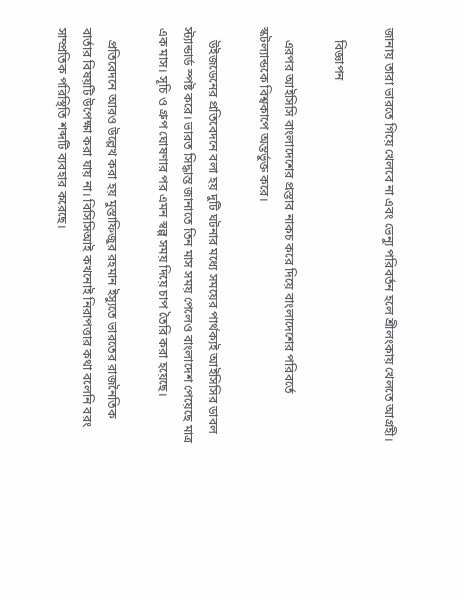জানায় তারা ভারতে গিয়ে খেলবে না এবং ভেন্যু পরিবর্তন হলে শ্রীলংকায় খেলতে আগ্রহী।

    বিজ্ঞাপন

    এরপর আইসিসি বাংলাদেশের প্রস্তাব নাকচ করে দিয়ে বাংলাদেশের পরিবর্তে স্কটল্যান্ডকে বিশ্বকাপে অন্তর্ভুক্ত করে।

    উইজডেনের প্রতিবেদনে বলা হয় দুটি ঘটনার মধ্যে সময়ের পার্থক্যই আইসিসির ডাবল স্ট্যান্ডার্ড স্পষ্ট করে। ভারত সিদ্ধান্ত জানাতে তিন মাস সময় পেলেও বাংলাদেশ পেয়েছে মাত্র এক মাস। সূচি ও গ্রুপ ঘোষণার পর এমন স্বল্প সময় দিয়ে চাপ তৈরি করা হয়েছে।

    প্রতিবেদনে আরও উল্লেখ করা হয় মুস্তাফিজুর রহমান ইস্যুতে ভারতের রাজনৈতিক বার্তার বিষয়টি উপেক্ষা করা যায় না। বিসিসিআই কখনোই নিরাপত্তার কথা বলেনি বরং সাম্প্রতিক পরিস্থিতি শব্দটি ব্যবহার করেছে।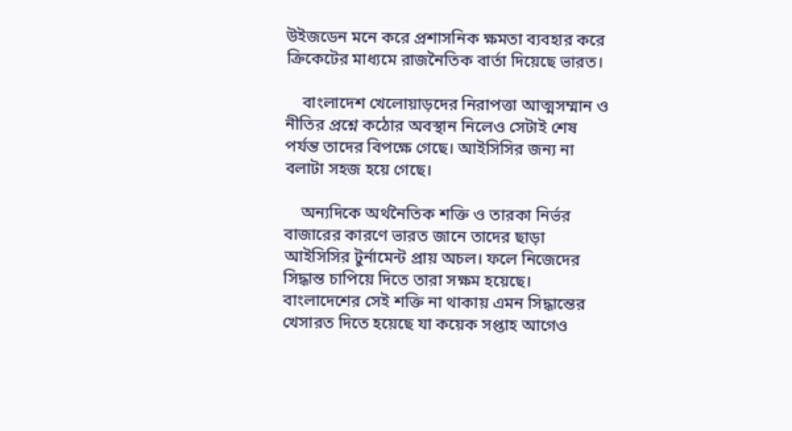উইজডেন মনে করে প্রশাসনিক ক্ষমতা ব্যবহার করে ক্রিকেটের মাধ্যমে রাজনৈতিক বার্তা দিয়েছে ভারত।

    বাংলাদেশ খেলোয়াড়দের নিরাপত্তা আত্মসম্মান ও নীতির প্রশ্নে কঠোর অবস্থান নিলেও সেটাই শেষ পর্যন্ত তাদের বিপক্ষে গেছে। আইসিসির জন্য না বলাটা সহজ হয়ে গেছে।

    অন্যদিকে অর্থনৈতিক শক্তি ও তারকা নির্ভর বাজারের কারণে ভারত জানে তাদের ছাড়া আইসিসির টুর্নামেন্ট প্রায় অচল। ফলে নিজেদের সিদ্ধান্ত চাপিয়ে দিতে তারা সক্ষম হয়েছে। বাংলাদেশের সেই শক্তি না থাকায় এমন সিদ্ধান্তের খেসারত দিতে হয়েছে যা কয়েক সপ্তাহ আগেও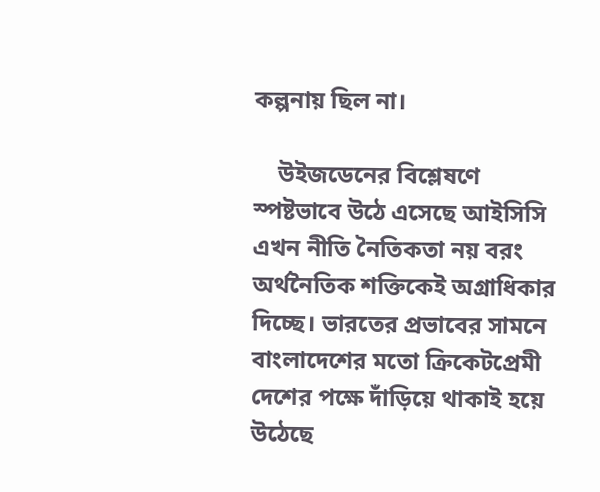কল্পনায় ছিল না।

    উইজডেনের বিশ্লেষণে স্পষ্টভাবে উঠে এসেছে আইসিসি এখন নীতি নৈতিকতা নয় বরং অর্থনৈতিক শক্তিকেই অগ্রাধিকার দিচ্ছে। ভারতের প্রভাবের সামনে বাংলাদেশের মতো ক্রিকেটপ্রেমী দেশের পক্ষে দাঁড়িয়ে থাকাই হয়ে উঠেছে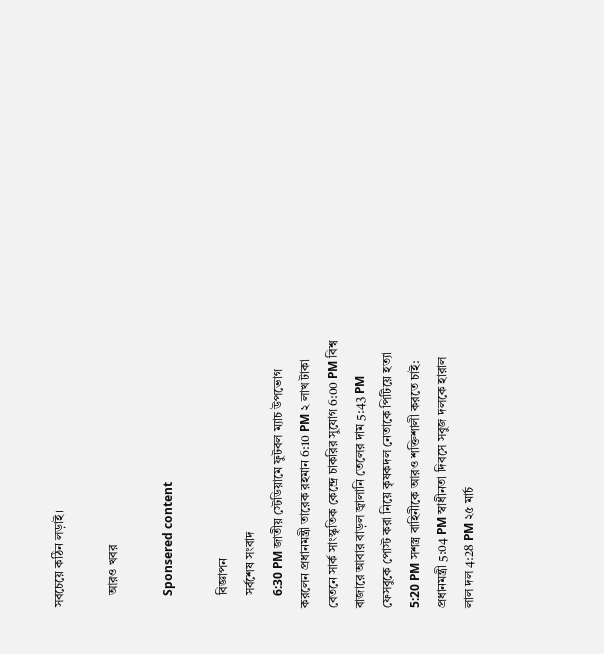সবচেয়ে কঠিন লড়াই।

    আরও খবর

    Sponsered content

    বিজ্ঞাপন
    সর্বশেষ সংবাদ
    6:30 PM জাতীয় স্টেডিয়ামে ফুটবল ম্যাচ উপভোগ করলেন প্রধানমন্ত্রী তারেক রহমান 6:10 PM ২ লাখ টাকা বেতনে সার্ক সাংস্কৃতিক কেন্দ্রে চাকরির সুযোগ 6:00 PM বিশ্ব বাজারে আবার বাড়ল জ্বালানি তেলের দাম 5:43 PM ফেসবুকে পোস্ট করা নিয়ে কৃষকদল নেতাকে পিটিয়ে হত্যা 5:20 PM সশস্ত্র বাহিনীকে আরও শক্তিশালী করতে চাই: প্রধানমন্ত্রী 5:04 PM স্বাধীনতা দিবসে সবুজ দলকে হারাল লাল দল 4:28 PM ২৫ মার্চ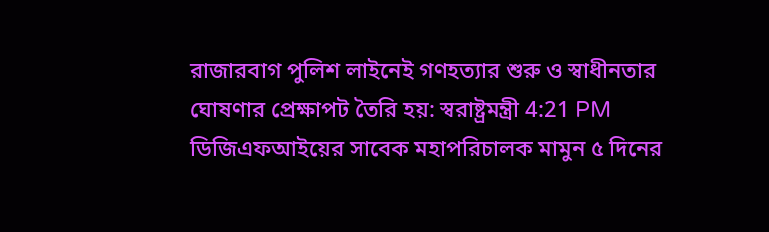রাজারবাগ পুলিশ লাইনেই গণহত্যার শুরু ও স্বাধীনতার ঘোষণার প্রেক্ষাপট তৈরি হয়: স্বরাষ্ট্রমন্ত্রী 4:21 PM ডিজিএফআইয়ের সাবেক মহাপরিচালক মামুন ৫ দিনের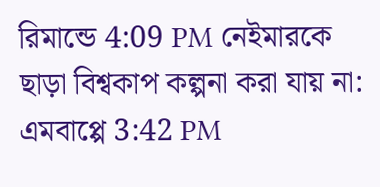রিমান্ডে 4:09 PM নেইমারকে ছাড়া বিশ্বকাপ কল্পনা করা যায় না: এমবাপ্পে 3:42 PM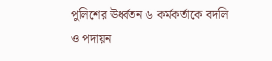পুলিশের ঊর্ধ্বতন ৬ কর্মকর্তাকে বদলি ও পদায়ন